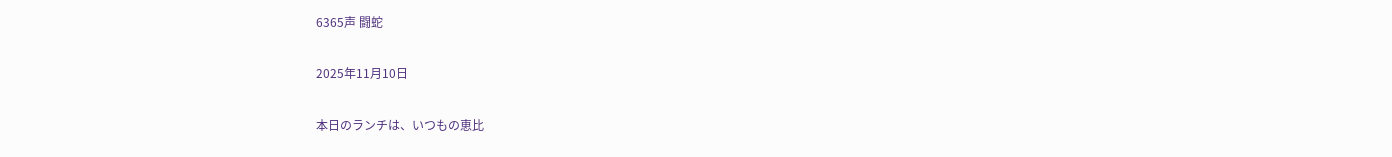6365声 闘蛇

2025年11月10日

本日のランチは、いつもの恵比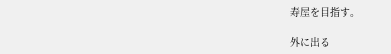寿屋を目指す。

外に出る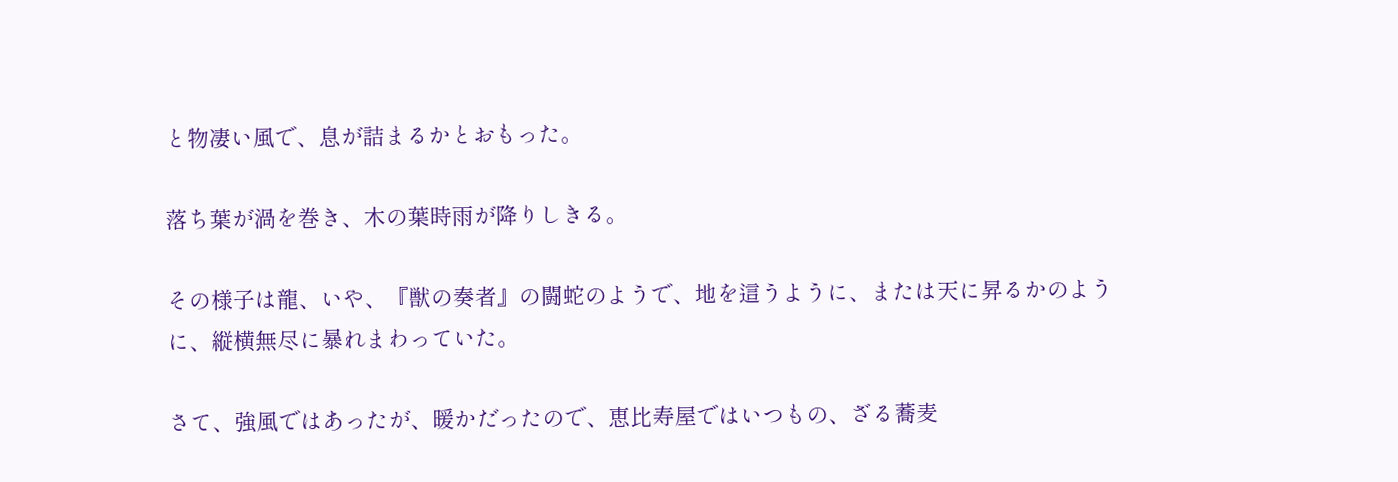と物凄い風で、息が詰まるかとおもった。

落ち葉が渦を巻き、木の葉時雨が降りしきる。

その様子は龍、いや、『獣の奏者』の闘蛇のようで、地を這うように、または天に昇るかのように、縦横無尽に暴れまわっていた。

さて、強風ではあったが、暖かだったので、恵比寿屋ではいつもの、ざる蕎麦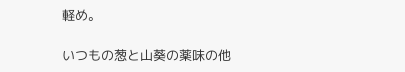軽め。

いつもの葱と山葵の薬味の他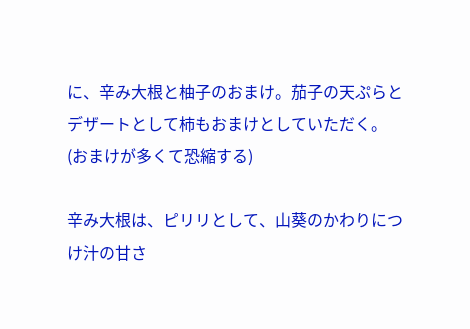に、辛み大根と柚子のおまけ。茄子の天ぷらとデザートとして柿もおまけとしていただく。(おまけが多くて恐縮する)

辛み大根は、ピリリとして、山葵のかわりにつけ汁の甘さ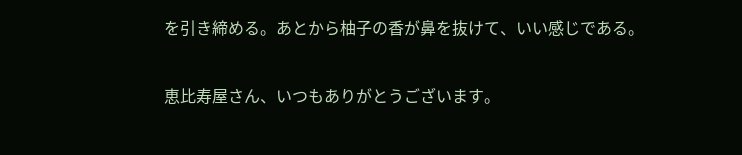を引き締める。あとから柚子の香が鼻を抜けて、いい感じである。

恵比寿屋さん、いつもありがとうございます。